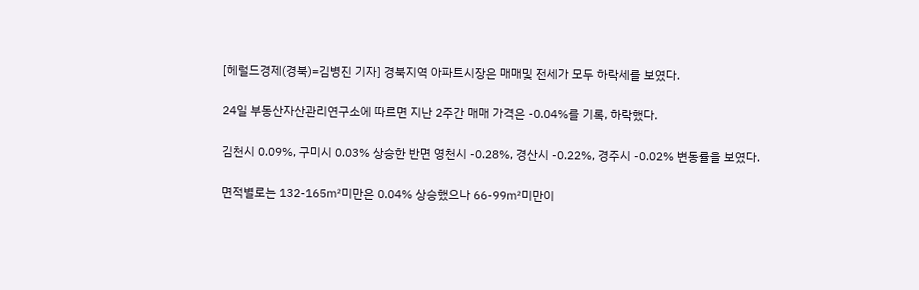[헤럴드경제(경북)=김병진 기자] 경북지역 아파트시장은 매매및 전세가 모두 하락세를 보였다.

24일 부동산자산관리연구소에 따르면 지난 2주간 매매 가격은 -0.04%를 기록, 하락했다.

김천시 0.09%, 구미시 0.03% 상승한 반면 영천시 -0.28%, 경산시 -0.22%, 경주시 -0.02% 변동률을 보였다.

면적별로는 132-165㎡미만은 0.04% 상승했으나 66-99㎡미만이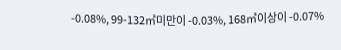-0.08%, 99-132㎡미만이 -0.03%, 168㎡이상이 -0.07%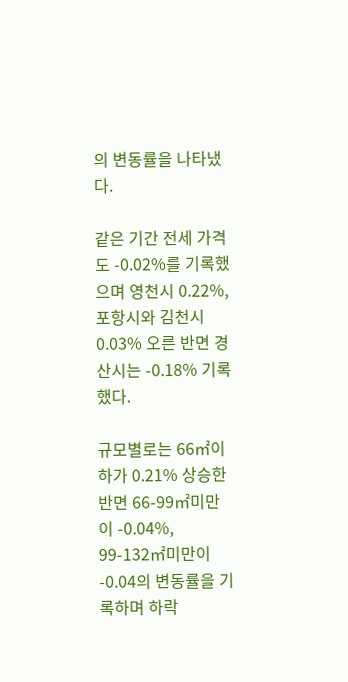의 변동률을 나타냈다.

같은 기간 전세 가격도 -0.02%를 기록했으며 영천시 0.22%, 포항시와 김천시 0.03% 오른 반면 경산시는 -0.18% 기록했다.

규모별로는 66㎡이하가 0.21% 상승한 반면 66-99㎡미만이 -0.04%, 99-132㎡미만이 -0.04의 변동률을 기록하며 하락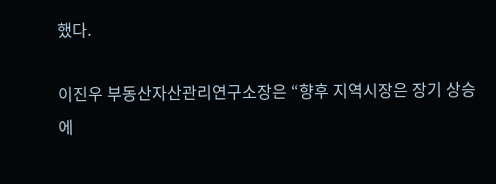했다.

이진우 부동산자산관리연구소장은 “향후 지역시장은 장기 상승에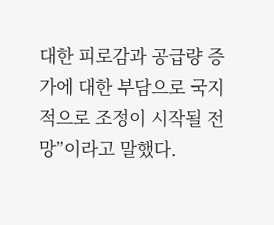대한 피로감과 공급량 증가에 대한 부담으로 국지적으로 조정이 시작될 전망”이라고 말했다.